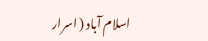اسلام آباد ( اسرار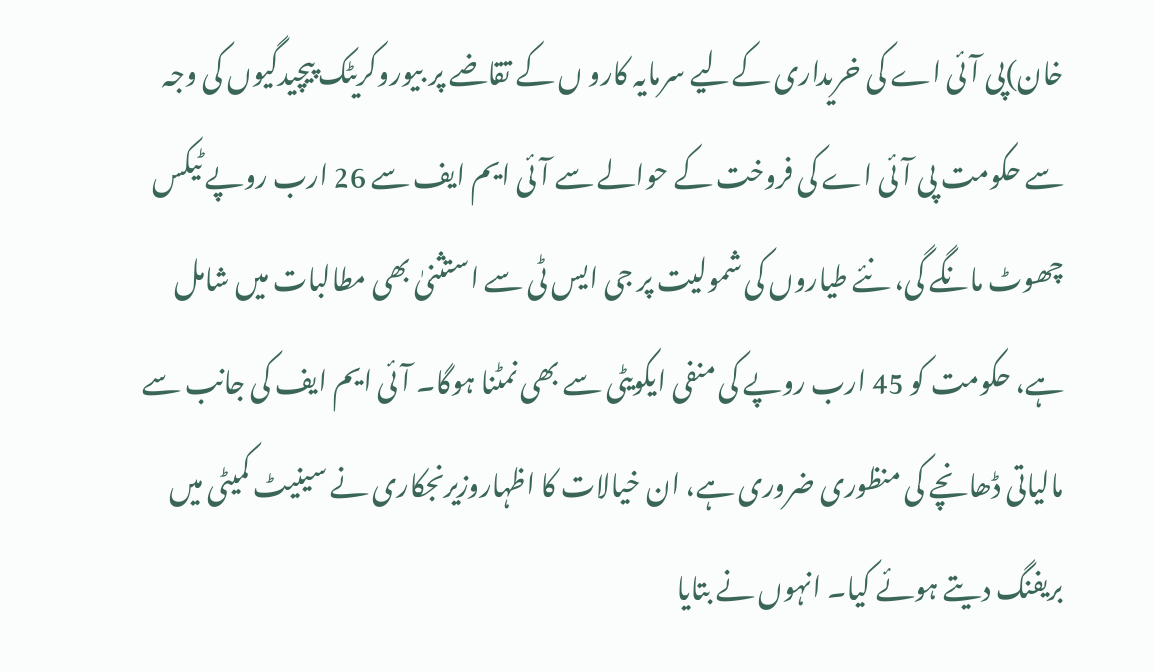خان)پی آئی اے کی خریداری کےلیے سرمایہ کارو ں کے تقاضے پر بیوروکریٹک پیچیدگیوں کی وجہ سے حکومت پی آئی اے کی فروخت کے حوالے سے آئی ایم ایف سے 26 ارب روپے ٹیکس چھوٹ مانگے گی، نئے طیاروں کی شمولیت پر جی ایس ٹی سے استثنیٰ بھی مطالبات میں شامل ہے، حکومت کو 45 ارب روپے کی منفی ایکویٹی سے بھی نمٹنا ہوگا۔ آئی ایم ایف کی جانب سے مالیاتی ڈھانچے کی منظوری ضروری ہے، ان خیالات کا اظہاروزیرنجکاری نے سینیٹ کمیٹی میں بریفنگ دیتے ہوئے کیا۔ انہوں نے بتایا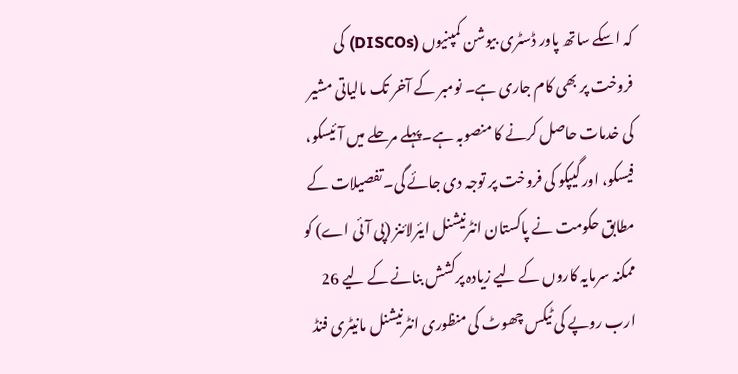کہ اسکے ساتھ پاور ڈسٹری بیوشن کمپنیوں (DISCOs) کی فروخت پر بھی کام جاری ہے۔ نومبر کے آخر تک مالیاتی مشیر کی خدمات حاصل کرنے کا منصوبہ ہے۔پہلے مرحلے میں آئیسکو، فیسکو، اور گیپکو کی فروخت پر توجہ دی جائے گی۔تفصیلات کے مطابق حکومت نے پاکستان انٹرنیشنل ایئرلائنز (پی آئی اے) کو ممکنہ سرمایہ کاروں کے لیے زیادہ پرکشش بنانے کے لیے 26 ارب روپے کی ٹیکس چھوٹ کی منظوری انٹرنیشنل مانیٹری فنڈ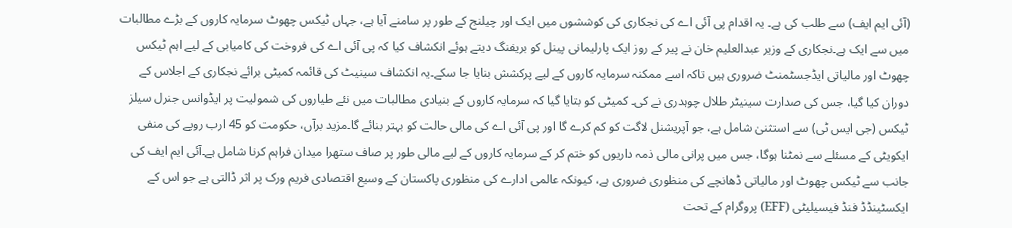(آئی ایم ایف) سے طلب کی ہے۔ یہ اقدام پی آئی اے کی نجکاری کی کوششوں میں ایک اور چیلنج کے طور پر سامنے آیا ہے، جہاں ٹیکس چھوٹ سرمایہ کاروں کے بڑے مطالبات میں سے ایک ہے۔نجکاری کے وزیر عبدالعلیم خان نے پیر کے روز ایک پارلیمانی پینل کو بریفنگ دیتے ہوئے انکشاف کیا کہ پی آئی اے کی فروخت کی کامیابی کے لیے اہم ٹیکس چھوٹ اور مالیاتی ایڈجسٹمنٹ ضروری ہیں تاکہ اسے ممکنہ سرمایہ کاروں کے لیے پرکشش بنایا جا سکے۔یہ انکشاف سینیٹ کی قائمہ کمیٹی برائے نجکاری کے اجلاس کے دوران کیا گیا، جس کی صدارت سینیٹر طلال چوہدری نے کی۔ کمیٹی کو بتایا گیا کہ سرمایہ کاروں کے بنیادی مطالبات میں نئے طیاروں کی شمولیت پر ایڈوانس جنرل سیلز ٹیکس (جی ایس ٹی) سے استثنیٰ شامل ہے، جو آپریشنل لاگت کو کم کرے گا اور پی آئی اے کی مالی حالت کو بہتر بنائے گا۔مزید برآں، حکومت کو 45 ارب روپے کی منفی ایکویٹی کے مسئلے سے نمٹنا ہوگا، جس میں پرانی مالی ذمہ داریوں کو ختم کر کے سرمایہ کاروں کے لیے مالی طور پر صاف ستھرا میدان فراہم کرنا شامل ہے۔آئی ایم ایف کی جانب سے ٹیکس چھوٹ اور مالیاتی ڈھانچے کی منظوری ضروری ہے، کیونکہ عالمی ادارے کی منظوری پاکستان کے وسیع اقتصادی فریم ورک پر اثر ڈالتی ہے جو اس کے ایکسٹینڈڈ فنڈ فیسیلیٹی (EFF) پروگرام کے تحت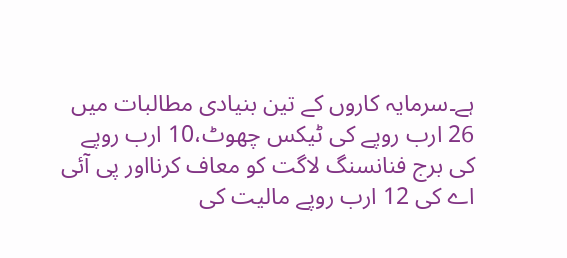ہے۔سرمایہ کاروں کے تین بنیادی مطالبات میں 26 ارب روپے کی ٹیکس چھوٹ،10 ارب روپے کی برج فنانسنگ لاگت کو معاف کرنااور پی آئی اے کی 12 ارب روپے مالیت کی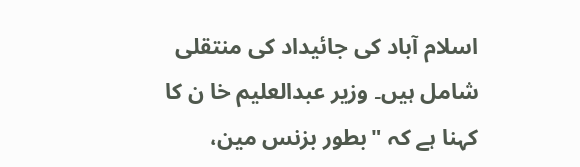اسلام آباد کی جائیداد کی منتقلی شامل ہیں۔ وزیر عبدالعلیم خا ن کا کہنا ہے کہ "بطور بزنس مین،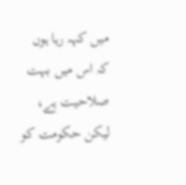میں کہہ رہا ہوں کہ اس میں بہت صلاحیت ہے، لیکن حکومت کو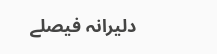دلیرانہ فیصلے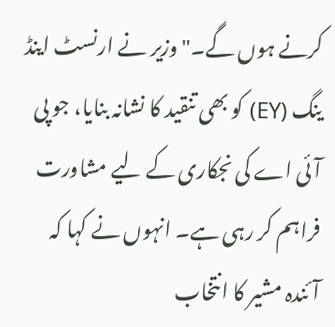کرنے ہوں گے۔"وزیر نے ارنسٹ اینڈ ینگ (EY) کو بھی تنقید کا نشانہ بنایا، جو پی آئی اے کی نجکاری کے لیے مشاورت فراہم کر رہی ہے۔ انہوں نے کہا کہ آئندہ مشیر کا انتخاب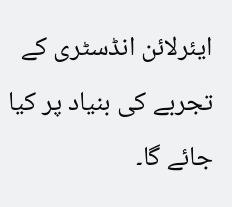ایئرلائن انڈسٹری کے تجربے کی بنیاد پر کیا جائے گا۔